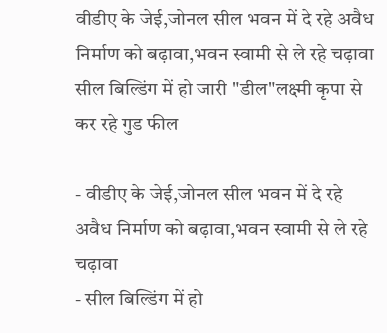वीडीए के जेई,जोनल सील भवन में दे रहे अवैध निर्माण को बढ़ावा,भवन स्वामी से ले रहे चढ़ावा
सील बिल्डिंग में हो जारी "डील"लक्ष्मी कृपा से कर रहे गुड फील

- वीडीए के जेई,जोनल सील भवन में दे रहे अवैध निर्माण को बढ़ावा,भवन स्वामी से ले रहे चढ़ावा
- सील बिल्डिंग में हो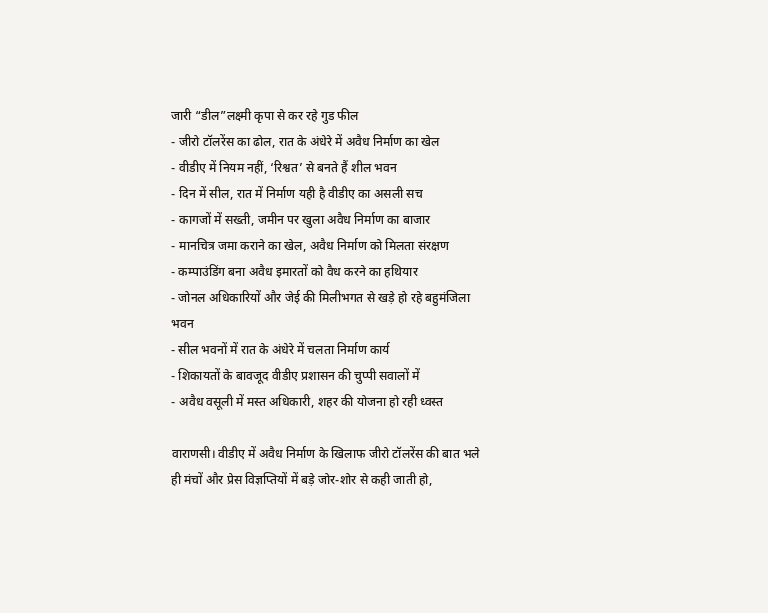जारी “डील”लक्ष्मी कृपा से कर रहे गुड फील
- जीरो टॉलरेंस का ढोल, रात के अंधेरे में अवैध निर्माण का खेल
- वीडीए में नियम नहीं, ‘रिश्वत’ से बनते हैं शील भवन
- दिन में सील, रात में निर्माण यही है वीडीए का असली सच
- कागजों में सख्ती, जमीन पर खुला अवैध निर्माण का बाजार
- मानचित्र जमा कराने का खेल, अवैध निर्माण को मिलता संरक्षण
- कम्पाउंडिंग बना अवैध इमारतों को वैध करने का हथियार
- जोनल अधिकारियों और जेई की मिलीभगत से खड़े हो रहे बहुमंजिला भवन
- सील भवनों में रात के अंधेरे में चलता निर्माण कार्य
- शिकायतों के बावजूद वीडीए प्रशासन की चुप्पी सवालों में
- अवैध वसूली में मस्त अधिकारी, शहर की योजना हो रही ध्वस्त

वाराणसी। वीडीए में अवैध निर्माण के खिलाफ जीरो टॉलरेंस की बात भले ही मंचों और प्रेस विज्ञप्तियों में बड़े जोर-शोर से कही जाती हो,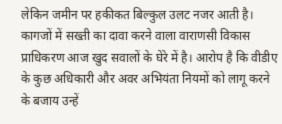लेकिन जमीन पर हकीकत बिल्कुल उलट नजर आती है। कागजों में सख्ती का दावा करने वाला वाराणसी विकास प्राधिकरण आज खुद सवालों के घेरे में है। आरोप है कि वीडीए के कुछ अधिकारी और अवर अभियंता नियमों को लागू करने के बजाय उन्हें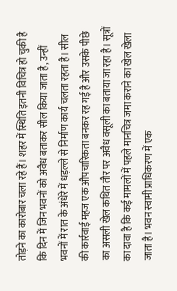तोड़ने का कारोबार चला रहे हैं। शहर में स्थिति इतनी विचित्र हो चुकी है कि दिन में जिन भवनों को अवैध बताकर सील किया जाता है, उन्हीं भवनों में रात के अंधेरे में धड़ल्ले से निर्माण कार्य चलता रहता है। सील की कार्रवाई महज एक औपचारिकता बनकर रह गई है और उसके पीछे का असली खेल कथित तौर पर अवैध वसूली का बताया जा रहा है। सूत्रों का दावा है कि कई मामलों में पहले मानचित्र जमा कराने का खेल खेला जाता है। भवन स्वामी प्राधिकरण में एक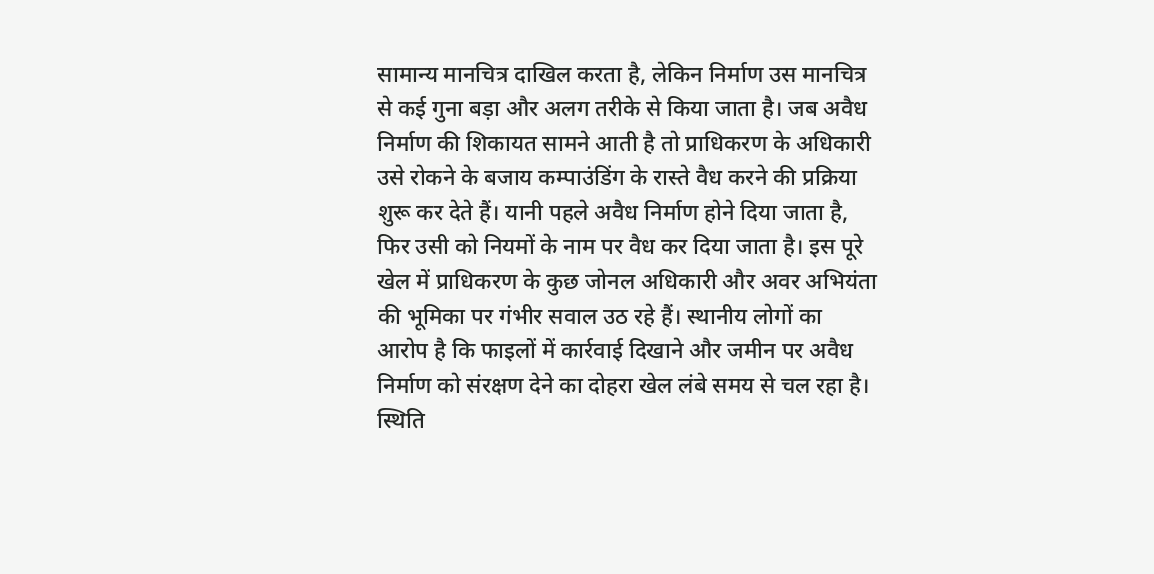सामान्य मानचित्र दाखिल करता है, लेकिन निर्माण उस मानचित्र से कई गुना बड़ा और अलग तरीके से किया जाता है। जब अवैध निर्माण की शिकायत सामने आती है तो प्राधिकरण के अधिकारी उसे रोकने के बजाय कम्पाउंडिंग के रास्ते वैध करने की प्रक्रिया शुरू कर देते हैं। यानी पहले अवैध निर्माण होने दिया जाता है, फिर उसी को नियमों के नाम पर वैध कर दिया जाता है। इस पूरे खेल में प्राधिकरण के कुछ जोनल अधिकारी और अवर अभियंता की भूमिका पर गंभीर सवाल उठ रहे हैं। स्थानीय लोगों का आरोप है कि फाइलों में कार्रवाई दिखाने और जमीन पर अवैध निर्माण को संरक्षण देने का दोहरा खेल लंबे समय से चल रहा है। स्थिति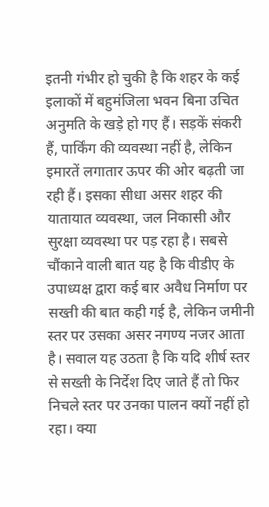इतनी गंभीर हो चुकी है कि शहर के कई इलाकों में बहुमंजिला भवन बिना उचित अनुमति के खड़े हो गए हैं। सड़कें संकरी हैं, पार्किंग की व्यवस्था नहीं है, लेकिन इमारतें लगातार ऊपर की ओर बढ़ती जा रही हैं। इसका सीधा असर शहर की यातायात व्यवस्था, जल निकासी और सुरक्षा व्यवस्था पर पड़ रहा है। सबसे चौंकाने वाली बात यह है कि वीडीए के उपाध्यक्ष द्वारा कई बार अवैध निर्माण पर सख्ती की बात कही गई है, लेकिन जमीनी स्तर पर उसका असर नगण्य नजर आता है। सवाल यह उठता है कि यदि शीर्ष स्तर से सख्ती के निर्देश दिए जाते हैं तो फिर निचले स्तर पर उनका पालन क्यों नहीं हो रहा। क्या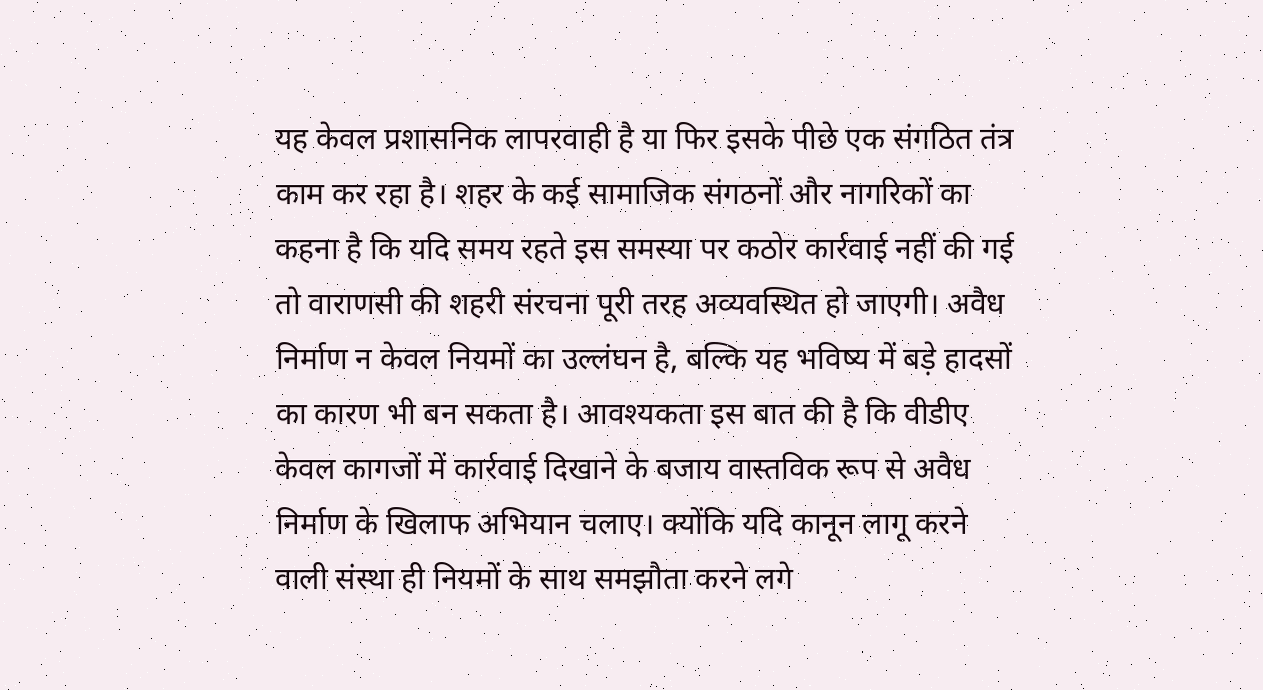यह केवल प्रशासनिक लापरवाही है या फिर इसके पीछे एक संगठित तंत्र काम कर रहा है। शहर के कई सामाजिक संगठनों और नागरिकों का कहना है कि यदि समय रहते इस समस्या पर कठोर कार्रवाई नहीं की गई तो वाराणसी की शहरी संरचना पूरी तरह अव्यवस्थित हो जाएगी। अवैध निर्माण न केवल नियमों का उल्लंघन है, बल्कि यह भविष्य में बड़े हादसों का कारण भी बन सकता है। आवश्यकता इस बात की है कि वीडीए केवल कागजों में कार्रवाई दिखाने के बजाय वास्तविक रूप से अवैध निर्माण के खिलाफ अभियान चलाए। क्योंकि यदि कानून लागू करने वाली संस्था ही नियमों के साथ समझौता करने लगे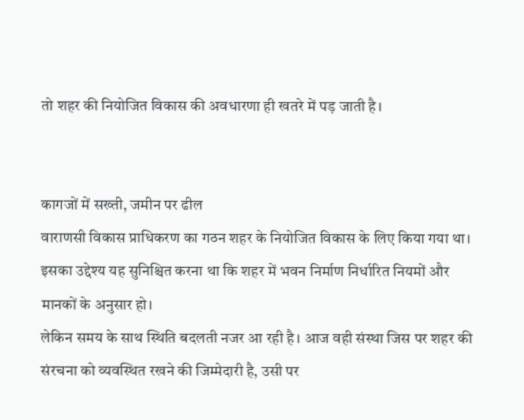तो शहर की नियोजित विकास की अवधारणा ही खतरे में पड़ जाती है।


कागजों में सख्ती, जमीन पर ढील
वाराणसी विकास प्राधिकरण का गठन शहर के नियोजित विकास के लिए किया गया था। इसका उद्देश्य यह सुनिश्चित करना था कि शहर में भवन निर्माण निर्धारित नियमों और मानकों के अनुसार हो।
लेकिन समय के साथ स्थिति बदलती नजर आ रही है। आज वही संस्था जिस पर शहर की संरचना को व्यवस्थित रखने की जिम्मेदारी है, उसी पर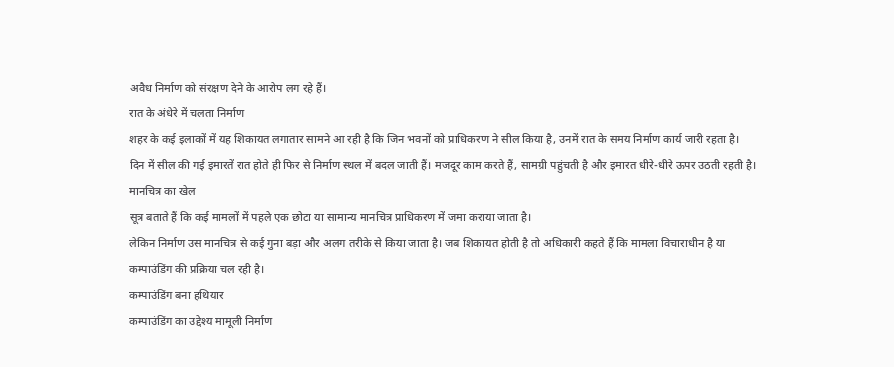अवैध निर्माण को संरक्षण देने के आरोप लग रहे हैं।
रात के अंधेरे में चलता निर्माण
शहर के कई इलाकों में यह शिकायत लगातार सामने आ रही है कि जिन भवनों को प्राधिकरण ने सील किया है, उनमें रात के समय निर्माण कार्य जारी रहता है।
दिन में सील की गई इमारतें रात होते ही फिर से निर्माण स्थल में बदल जाती हैं। मजदूर काम करते हैं, सामग्री पहुंचती है और इमारत धीरे-धीरे ऊपर उठती रहती है।
मानचित्र का खेल
सूत्र बताते हैं कि कई मामलों में पहले एक छोटा या सामान्य मानचित्र प्राधिकरण में जमा कराया जाता है।
लेकिन निर्माण उस मानचित्र से कई गुना बड़ा और अलग तरीके से किया जाता है। जब शिकायत होती है तो अधिकारी कहते हैं कि मामला विचाराधीन है या कम्पाउंडिंग की प्रक्रिया चल रही है।
कम्पाउंडिंग बना हथियार
कम्पाउंडिंग का उद्देश्य मामूली निर्माण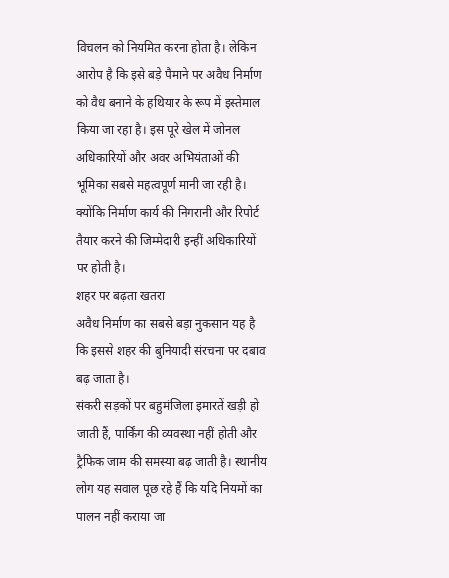विचलन को नियमित करना होता है। लेकिन आरोप है कि इसे बड़े पैमाने पर अवैध निर्माण को वैध बनाने के हथियार के रूप में इस्तेमाल किया जा रहा है। इस पूरे खेल में जोनल अधिकारियों और अवर अभियंताओं की भूमिका सबसे महत्वपूर्ण मानी जा रही है। क्योंकि निर्माण कार्य की निगरानी और रिपोर्ट तैयार करने की जिम्मेदारी इन्हीं अधिकारियों पर होती है।
शहर पर बढ़ता खतरा
अवैध निर्माण का सबसे बड़ा नुकसान यह है कि इससे शहर की बुनियादी संरचना पर दबाव बढ़ जाता है।
संकरी सड़कों पर बहुमंजिला इमारतें खड़ी हो जाती हैं, पार्किंग की व्यवस्था नहीं होती और ट्रैफिक जाम की समस्या बढ़ जाती है। स्थानीय लोग यह सवाल पूछ रहे हैं कि यदि नियमों का पालन नहीं कराया जा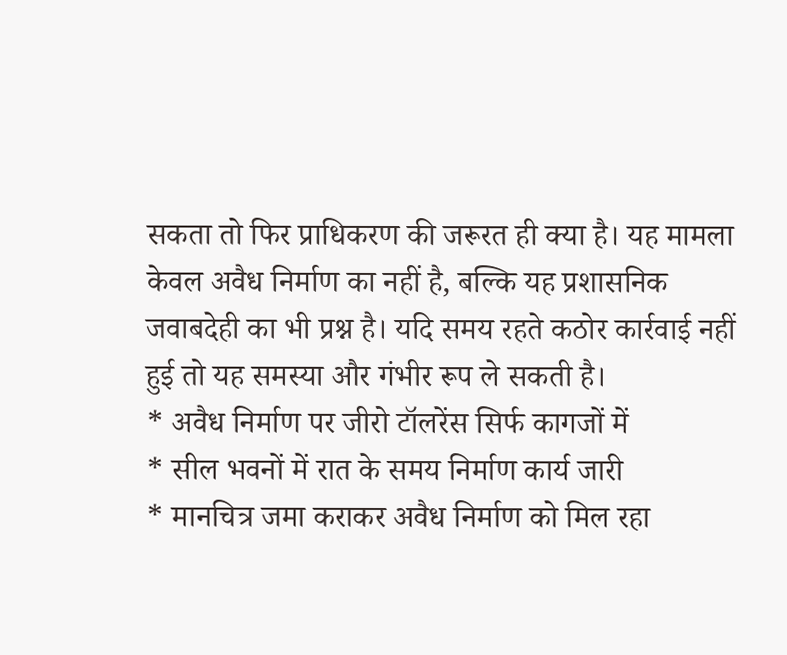सकता तो फिर प्राधिकरण की जरूरत ही क्या है। यह मामला केवल अवैध निर्माण का नहीं है, बल्कि यह प्रशासनिक जवाबदेही का भी प्रश्न है। यदि समय रहते कठोर कार्रवाई नहीं हुई तो यह समस्या और गंभीर रूप ले सकती है।
* अवैध निर्माण पर जीरो टॉलरेंस सिर्फ कागजों में
* सील भवनों में रात के समय निर्माण कार्य जारी
* मानचित्र जमा कराकर अवैध निर्माण को मिल रहा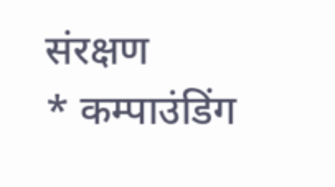संरक्षण
* कम्पाउंडिंग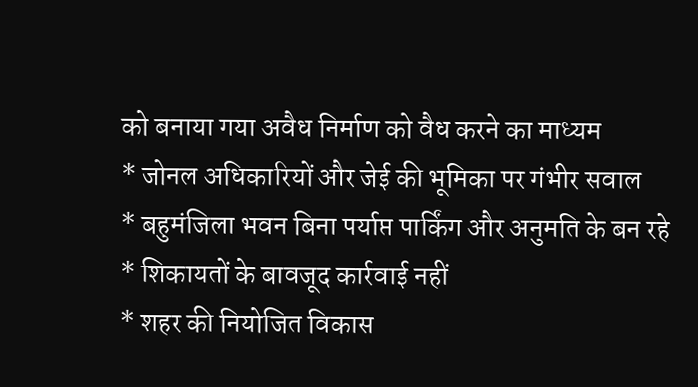को बनाया गया अवैध निर्माण को वैध करने का माध्यम
* जोनल अधिकारियों और जेई की भूमिका पर गंभीर सवाल
* बहुमंजिला भवन बिना पर्याप्त पार्किंग और अनुमति के बन रहे
* शिकायतों के बावजूद कार्रवाई नहीं
* शहर की नियोजित विकास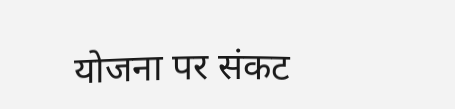योजना पर संकट